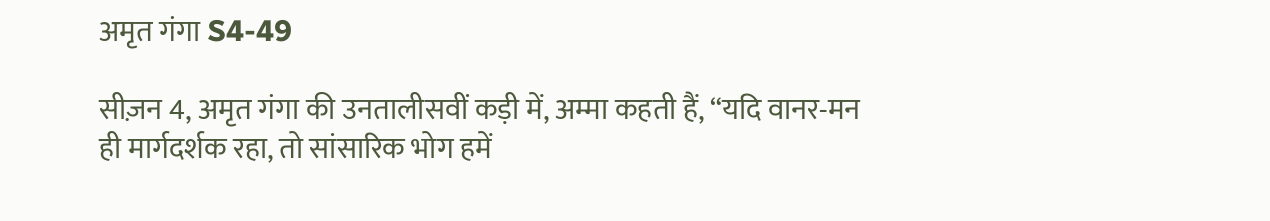अमृत गंगा S4-49

सीज़न 4, अमृत गंगा की उनतालीसवीं कड़ी में, अम्मा कहती हैं, “यदि वानर-मन ही मार्गदर्शक रहा, तो सांसारिक भोग हमें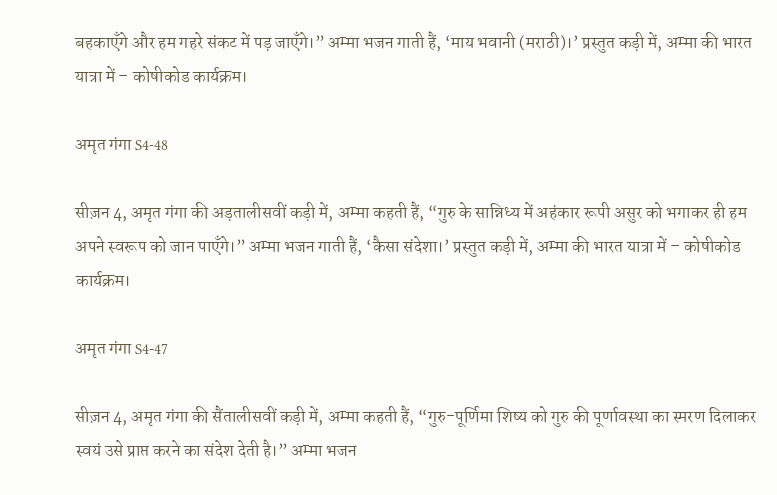बहकाएँगे और हम गहरे संकट में पड़ जाएँगे।” अम्मा भजन गाती हैं, ‘माय भवानी (मराठी)।’ प्रस्तुत कड़ी में, अम्मा की भारत यात्रा में – कोषीकोड कार्यक्रम।

अमृत गंगा S4-48

सीज़न 4, अमृत गंगा की अड़तालीसवीं कड़ी में, अम्मा कहती हैं, “गुरु के सान्निध्य में अहंकार रूपी असुर को भगाकर ही हम अपने स्वरूप को जान पाएँगे।” अम्मा भजन गाती हैं, ‘कैसा संदेशा।’ प्रस्तुत कड़ी में, अम्मा की भारत यात्रा में – कोषीकोड कार्यक्रम।

अमृत गंगा S4-47

सीज़न 4, अमृत गंगा की सैंतालीसवीं कड़ी में, अम्मा कहती हैं, “गुरु-पूर्णिमा शिष्य को गुरु की पूर्णावस्था का स्मरण दिलाकर स्वयं उसे प्राप्त करने का संदेश देती है।” अम्मा भजन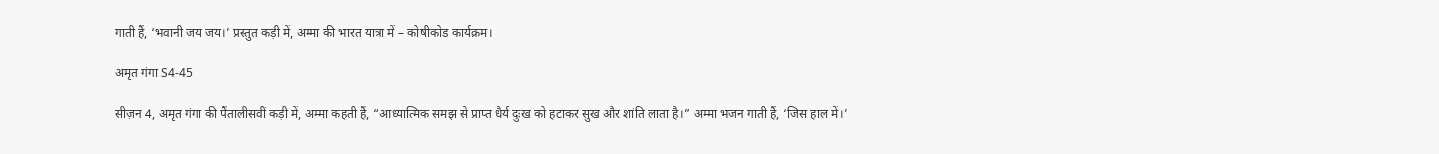गाती हैं, ‘भवानी जय जय।’ प्रस्तुत कड़ी में, अम्मा की भारत यात्रा में – कोषीकोड कार्यक्रम।

अमृत गंगा S4-45

सीज़न 4, अमृत गंगा की पैंतालीसवीं कड़ी में, अम्मा कहती हैं, “आध्यात्मिक समझ से प्राप्त धैर्य दुःख को हटाकर सुख और शांति लाता है।” अम्मा भजन गाती हैं, ‘जिस हाल में।’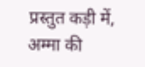प्रस्तुत कड़ी में, अम्मा की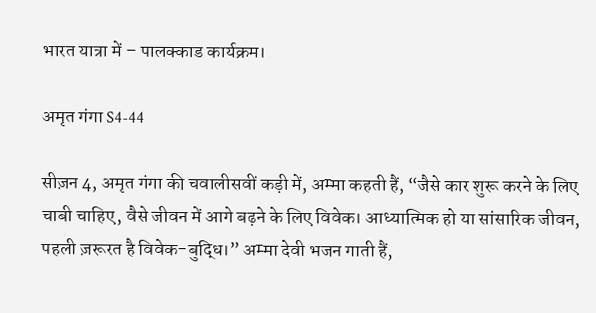भारत यात्रा में – पालक्काड कार्यक्रम।

अमृत गंगा S4-44

सीज़न 4, अमृत गंगा की चवालीसवीं कड़ी में, अम्मा कहती हैं, “जैसे कार शुरू करने के लिए चाबी चाहिए, वैसे जीवन में आगे बढ़ने के लिए विवेक। आध्यात्मिक हो या सांसारिक जीवन, पहली ज़रूरत है विवेक-बुद्धि।” अम्मा देवी भजन गाती हैं,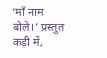‘माँ नाम बोले।’ प्रस्तुत कड़ी में,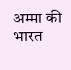अम्मा की भारत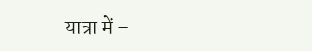यात्रा में –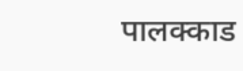पालक्काड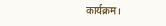कार्यक्रम।